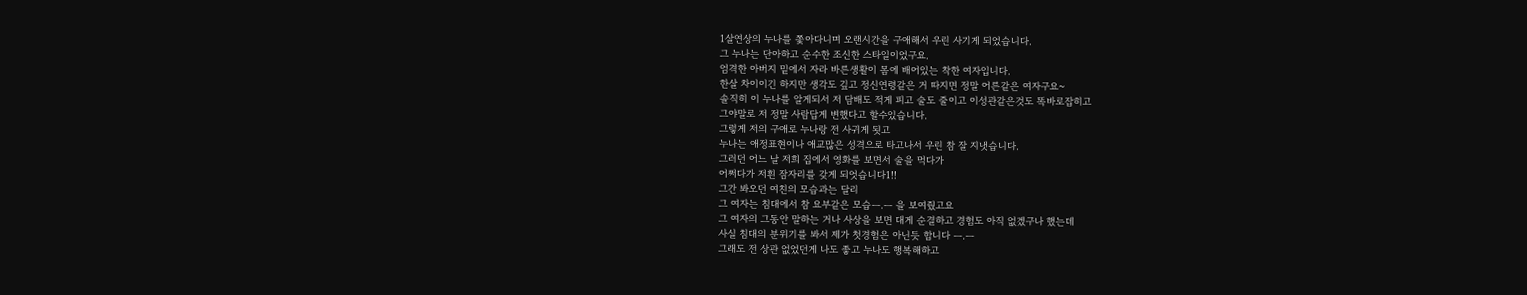1살연상의 누나를 쫓아다니며 오랜시간을 구애해서 우린 사기게 되었습니다.
그 누나는 단아하고 순수한 조신한 스타일이었구요.
엄격한 아버지 밑에서 자라 바른생활이 몸에 배어있는 착한 여자입니다.
한살 차이이긴 하지만 생각도 깊고 정신연령같은 거 따지면 정말 어른같은 여자구요~
솔직히 이 누나를 알게되서 저 담배도 적게 피고 술도 줄이고 이성관같은것도 똑바로잡히고
그야말로 저 정말 사람답게 변했다고 할수있습니다.
그렇게 저의 구애로 누나랑 전 사귀게 됫고
누나는 애정표현이나 애교많은 성격으로 타고나서 우린 참 잘 지냇습니다.
그러던 어느 날 저희 집에서 영화를 보면서 술을 먹다가
어쩌다가 저흰 잠자리를 갖게 되엇습니다1!!
그간 봐오던 여친의 모습과는 달리
그 여자는 침대에서 참 요부같은 모습ㅡ.ㅡ 을 보여줬고요
그 여자의 그동안 말하는 거나 사상을 보면 대게 순결하고 경험도 아직 없겠구나 했는데
사실 침대의 분위기를 봐서 제가 첫경험은 아닌듯 합니다 ㅡ.ㅡ
그래도 전 상관 없었던게 나도 좋고 누나도 행복해하고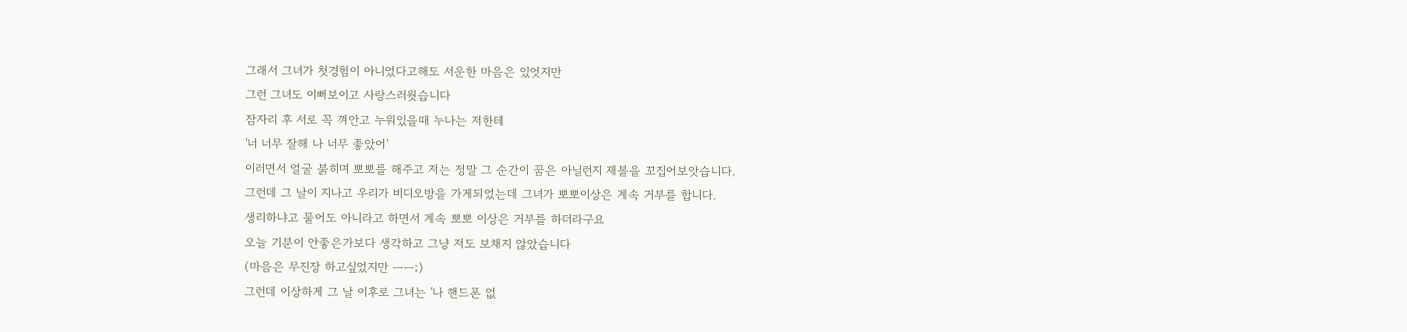그래서 그녀가 첫경험이 아니었다고해도 서운한 마음은 있엇지만
그런 그녀도 이뻐보이고 사랑스러웟습니다
잠자리 후 서로 꼭 껴안고 누워있을때 누나는 저한테
'너 너무 잘해 나 너무 좋았어'
이러면서 얼굴 붉히며 뽀뽀를 해주고 저는 정말 그 순간이 꿈은 아닐런지 제볼을 꼬집어보앗습니다.
그런데 그 날이 지나고 우리가 비디오방을 가게되었는데 그녀가 뽀뽀이상은 계속 거부를 합니다.
생리하냐고 물어도 아니라고 하면서 계속 뽀뽀 이상은 거부를 하더라구요
오늘 기분이 안좋은가보다 생각하고 그냥 저도 보채지 않았습니다
(마음은 무진장 하고싶었지만 ㅡㅡ;)
그런데 이상하게 그 날 이후로 그녀는 '나 핸드폰 없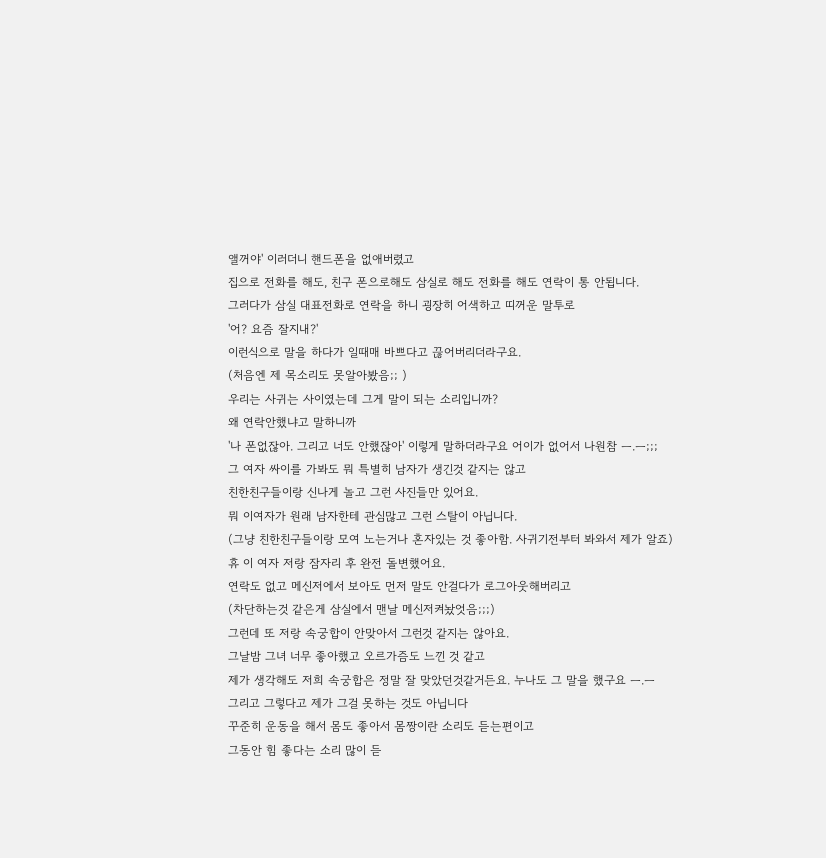앨꺼야' 이러더니 핸드폰을 없애버렸고
집으로 전화를 해도, 친구 폰으로해도 삼실로 해도 전화를 해도 연락이 통 안됩니다.
그러다가 삼실 대표전화로 연락을 하니 굉장히 어색하고 띠꺼운 말투로
'어? 요즘 잘지내?'
이런식으로 말을 하다가 일때매 바쁘다고 끊어버리더라구요.
(처음엔 제 목소리도 못알아봤음;; )
우리는 사귀는 사이였는데 그게 말이 되는 소리입니까?
왜 연락안했냐고 말하니까
'나 폰없잖아. 그리고 너도 안했잖아' 이렇게 말하더라구요 어이가 없어서 나원참 ㅡ.ㅡ;;;
그 여자 싸이를 가봐도 뭐 특별히 남자가 생긴것 같지는 않고
친한친구들이랑 신나게 놀고 그런 사진들만 있어요.
뭐 이여자가 원래 남자한테 관심많고 그런 스탈이 아닙니다.
(그냥 친한친구들이랑 모여 노는거나 혼자있는 것 좋아함. 사귀기전부터 봐와서 제가 알죠)
휴 이 여자 저랑 잠자리 후 완전 돌변했어요.
연락도 없고 메신저에서 보아도 먼저 말도 안걸다가 로그아웃해버리고
(차단하는것 같은게 삼실에서 맨날 메신저켜놨엇음;;;)
그런데 또 저랑 속궁합이 안맞아서 그런것 같지는 않아요.
그날밤 그녀 너무 좋아했고 오르가즘도 느낀 것 같고
제가 생각해도 저희 속궁합은 정말 잘 맞았던것같거든요. 누나도 그 말을 했구요 ㅡ.ㅡ
그리고 그렇다고 제가 그걸 못하는 것도 아닙니다
꾸준히 운동을 해서 몸도 좋아서 몸짱이란 소리도 듣는편이고
그동안 힘 좋다는 소리 많이 듣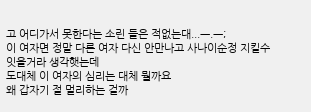고 어디가서 못한다는 소린 들은 적없는대...ㅡ.ㅡ;
이 여자면 정말 다른 여자 다신 안만나고 사나이순정 지킬수잇을거라 생각햇는데
도대체 이 여자의 심리는 대체 뭘까요
왜 갑자기 절 멀리하는 걸까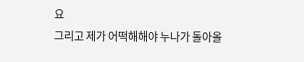요
그리고 제가 어떡해해야 누나가 돌아올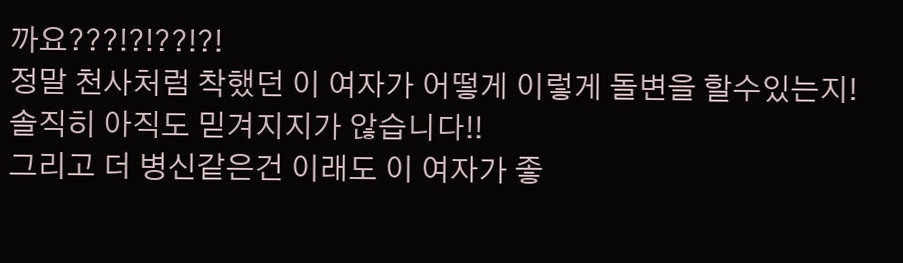까요???!?!??!?!
정말 천사처럼 착했던 이 여자가 어떻게 이렇게 돌변을 할수있는지!
솔직히 아직도 믿겨지지가 않습니다!!
그리고 더 병신같은건 이래도 이 여자가 좋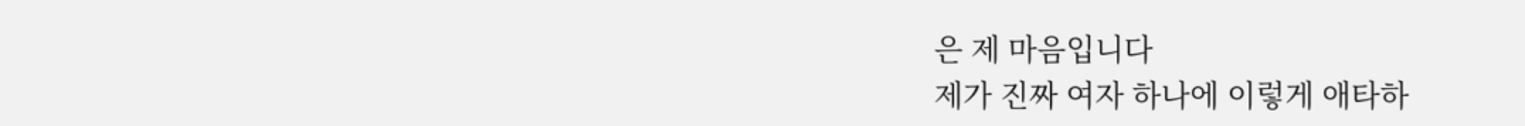은 제 마음입니다
제가 진짜 여자 하나에 이렇게 애타하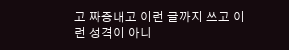고 짜증내고 이런 글까지 쓰고 이런 성격이 아니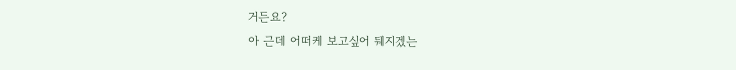거든요?
아 근데 어떠케 보고싶어 뒈지겠는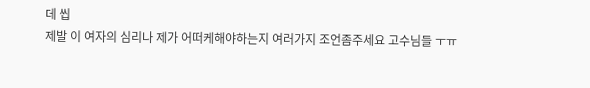데 씹
제발 이 여자의 심리나 제가 어떠케해야하는지 여러가지 조언좀주세요 고수님들 ㅜㅠ